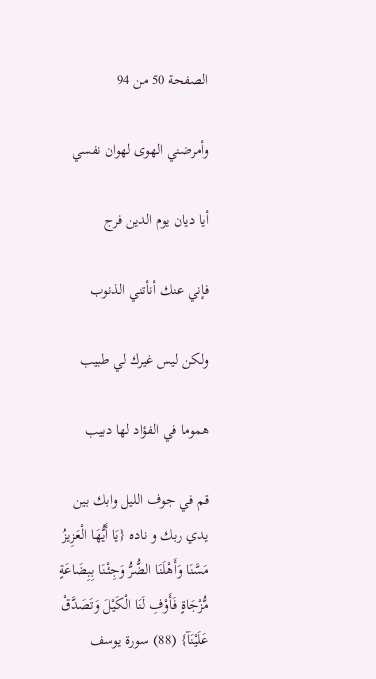الصفحة 50 من 94

وأمرضني الهوى لهوان نفسي ‍

أيا ديان يوم الدين فرج ‍

فإني عنك أنأتني الذنوب

ولكن ليس غيرك لي طبيب

هموما في الفؤاد لها دبيب

قم في جوف الليل وابك بين يدي ربك و ناده {يَا أَيُّهَا الْعَزِيزُ مَسَّنَا وَأَهْلَنَا الضُّرُّ وَجِئْنَا بِبِضَاعَةٍ مُّزْجَاةٍ فَأَوْفِ لَنَا الْكَيْلَ وَتَصَدَّقْ عَلَيْنَآ} (88) سورة يوسف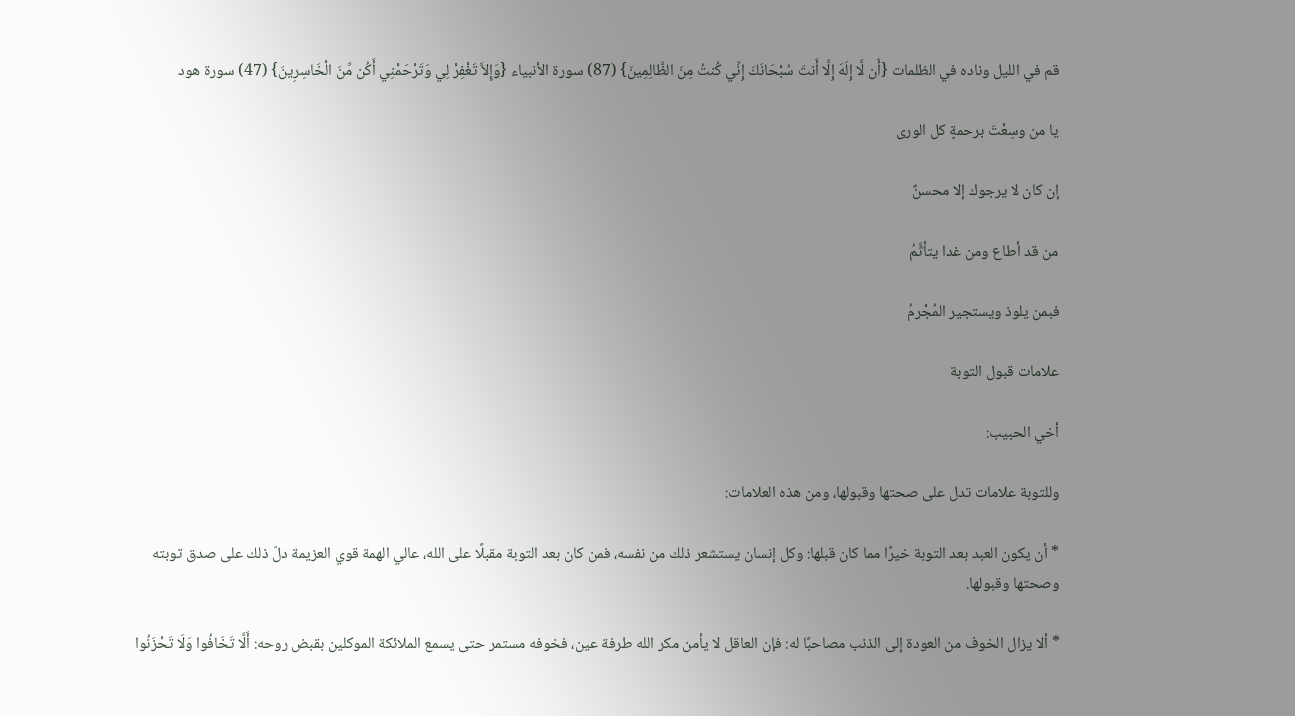قم في الليل وناده في الظلمات {أَن لَّا إِلَهَ إِلَّا أَنتَ سُبْحَانَكَ إِنِّي كُنتُ مِنَ الظَّالِمِينَ} (87) سورة الأنبياء {وَإِلاَّ تَغْفِرْ لِي وَتَرْحَمْنِي أَكُن مِّنَ الْخَاسِرِينَ} (47) سورة هود

يا من وسِعْتَ برحمةٍ كل الورى ‍

إن كان لا يرجوك إلا محسنٌ ‍

من قد أطاع ومن غدا يتأثَّمُ

فبمن يلوذ ويستجير المُجْرمُ

علامات قبول التوبة

أخي الحبيب:

وللتوبة علامات تدل على صحتها وقبولها، ومن هذه العلامات:

* أن يكون العبد بعد التوبة خيرًا مما كان قبلها: وكل إنسان يستشعر ذلك من نفسه، فمن كان بعد التوبة مقبلًا على الله، عالي الهمة قوي العزيمة دلّ ذلك على صدق توبته وصحتها وقبولها.

* ألا يزال الخوف من العودة إلى الذنب مصاحبًا له: فإن العاقل لا يأمن مكر الله طرفة عين، فخوفه مستمر حتى يسمع الملائكة الموكلين بقبض روحه: أَلَّا تَخَافُوا وَلَا تَحْزَنُوا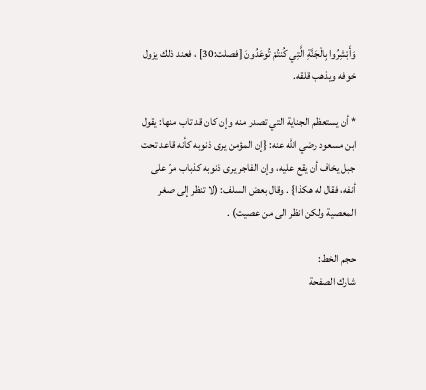وَأَبْشِرُوا بِالْجَنَّةِ الَّتِي كُنتُمْ تُوعَدُونَ [فصلت:30] ، فعند ذلك يزول خوفه ويذهب قلقه.

* أن يستعظم الجناية التي تصدر منه وإن كان قد تاب منها: يقول ابن مسعود رضي الله عنه: {إن المؤمن يرى ذنوبه كأنه قاعد تحت جبل يخاف أن يقع عليه، وإن الفاجر يرى ذنوبه كذباب مرّ على أنفه، فقال له هكذا} . وقال بعض السلف: (لا تنظر إلى صغر المعصية ولكن انظر الى من عصيت) .

حجم الخط:
شارك الصفحة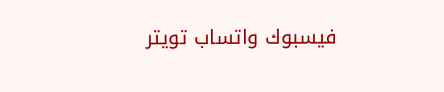فيسبوك واتساب تويتر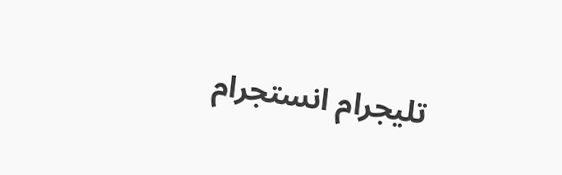تليجرام انستجرام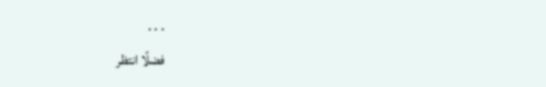. . .
فضلًا انتظر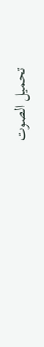تحميل الصوت